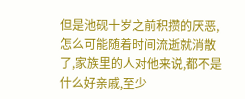但是池砚十岁之前积攒的厌恶,怎么可能随着时间流逝就消散了,家族里的人对他来说,都不是什么好亲戚,至少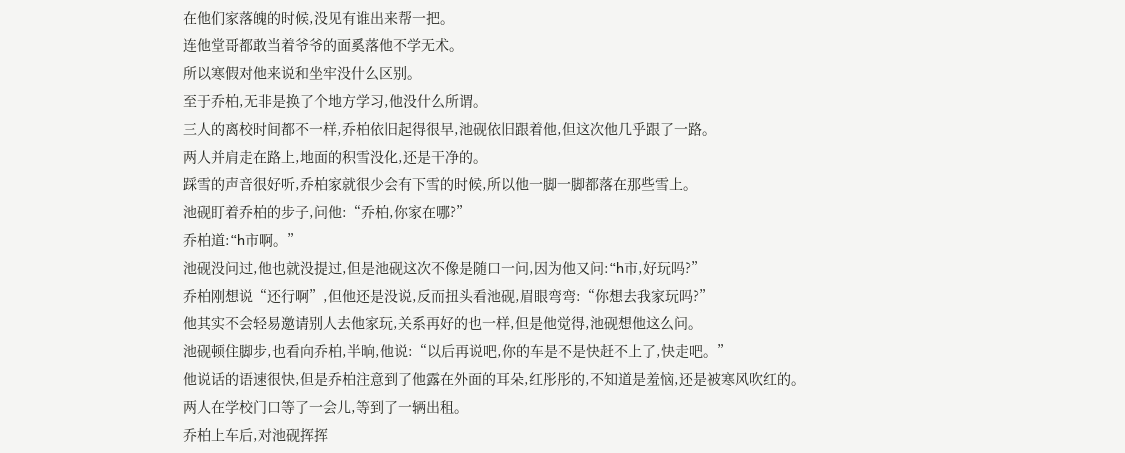在他们家落魄的时候,没见有谁出来帮一把。
连他堂哥都敢当着爷爷的面奚落他不学无术。
所以寒假对他来说和坐牢没什么区别。
至于乔柏,无非是换了个地方学习,他没什么所谓。
三人的离校时间都不一样,乔柏依旧起得很早,池砚依旧跟着他,但这次他几乎跟了一路。
两人并肩走在路上,地面的积雪没化,还是干净的。
踩雪的声音很好听,乔柏家就很少会有下雪的时候,所以他一脚一脚都落在那些雪上。
池砚盯着乔柏的步子,问他:“乔柏,你家在哪?”
乔柏道:“h市啊。”
池砚没问过,他也就没提过,但是池砚这次不像是随口一问,因为他又问:“h市,好玩吗?”
乔柏刚想说“还行啊”,但他还是没说,反而扭头看池砚,眉眼弯弯:“你想去我家玩吗?”
他其实不会轻易邀请别人去他家玩,关系再好的也一样,但是他觉得,池砚想他这么问。
池砚顿住脚步,也看向乔柏,半晌,他说:“以后再说吧,你的车是不是快赶不上了,快走吧。”
他说话的语速很快,但是乔柏注意到了他露在外面的耳朵,红彤彤的,不知道是羞恼,还是被寒风吹红的。
两人在学校门口等了一会儿,等到了一辆出租。
乔柏上车后,对池砚挥挥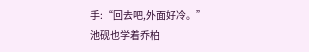手:“回去吧,外面好冷。”
池砚也学着乔柏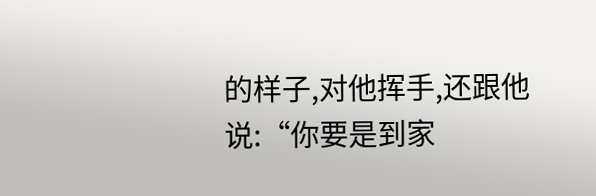的样子,对他挥手,还跟他说:“你要是到家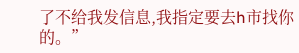了不给我发信息,我指定要去h市找你的。”